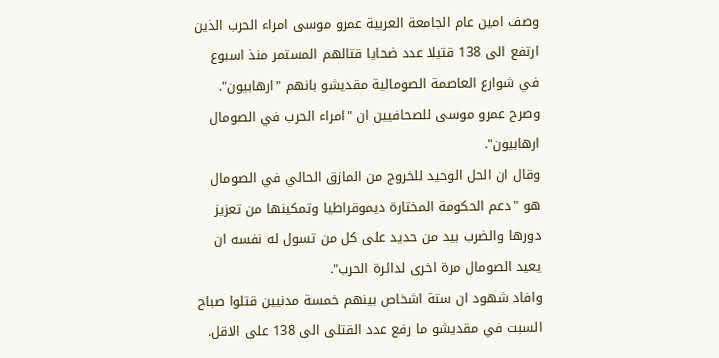وصف امين عام الجامعة العربية عمرو موسى امراء الحرب الذين ارتفع الى 138 قتيلا عدد ضحايا قتالهم المستمر منذ اسبوع في شوارع العاصمة الصومالية مقديشو بانهم "ارهابيون".
وصرح عمرو موسى للصحافيين ان "امراء الحرب في الصومال ارهابيون".
وقال ان الحل الوحيد للخروج من المازق الحالي في الصومال هو "دعم الحكومة المختارة ديموقراطيا وتمكينها من تعزيز دورها والضرب بيد من حديد على كل من تسول له نفسه ان يعيد الصومال مرة اخرى لدائرة الحرب".
وافاد شهود ان ستة اشخاص بينهم خمسة مدنيين قتلوا صباح السبت في مقديشو ما رفع عدد القتلى الى 138 على الاقل.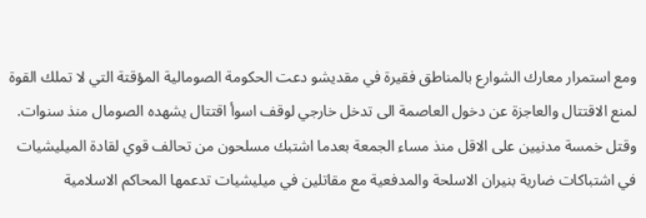ومع استمرار معارك الشوارع بالمناطق فقيرة في مقديشو دعت الحكومة الصومالية المؤقتة التي لا تملك القوة لمنع الاقتتال والعاجزة عن دخول العاصمة الى تدخل خارجي لوقف اسوأ اقتتال يشهده الصومال منذ سنوات.
وقتل خمسة مدنيين على الاقل منذ مساء الجمعة بعدما اشتبك مسلحون من تحالف قوي لقادة الميليشيات في اشتباكات ضارية بنيران الاسلحة والمدفعية مع مقاتلين في ميليشيات تدعمها المحاكم الاسلامية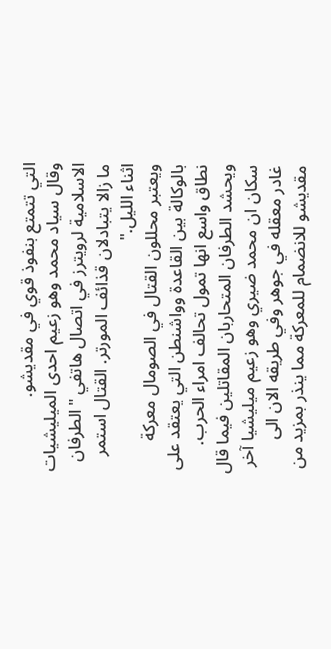التي تتمتع بنفوذ قوي في مقديشو.
وقال سياد محمد وهو زعيم احدى الميليشيات الاسلامية لرويترز في اتصال هاتفي "الطرفان ما زالا يتبادلان قذائف المورتر. القتال استمر اثناء الليل."
ويعتبر محللون القتال في الصومال معركة بالوكالة بين القاعدة وواشنطن التي يعتقد على نطاق واسع انها تمول تحالف امراء الحرب.
ويحشد الطرفان المتحاربان المقاتلين فيما قال سكان ان محمد ضيري وهو زعيم ميليشيا آخر غادر معقله في جوهر وفي طريقه الان الى مقديشو للانضمام للمعركة مما ينذر بمزيد من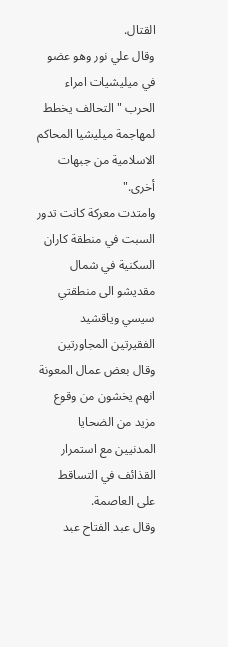القتال.
وقال علي نور وهو عضو في ميليشيات امراء الحرب "التحالف يخطط لمهاجمة ميليشيا المحاكم الاسلامية من جبهات أخرى."
وامتدت معركة كانت تدور السبت في منطقة كاران السكنية في شمال مقديشو الى منطقتي سيسي وياقشيد الفقيرتين المجاورتين وقال بعض عمال المعونة انهم يخشون من وقوع مزيد من الضحايا المدنيين مع استمرار القذائف في التساقط على العاصمة.
وقال عبد الفتاح عبد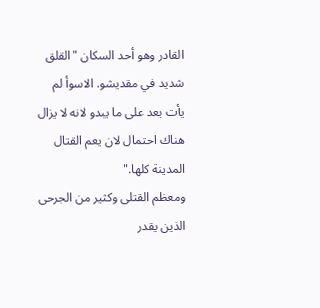القادر وهو أحد السكان "القلق شديد في مقديشو. الاسوأ لم يأت بعد على ما يبدو لانه لا يزال هناك احتمال لان يعم القتال المدينة كلها."
ومعظم القتلى وكثير من الجرحى الذين يقدر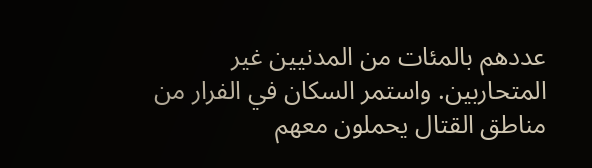عددهم بالمئات من المدنيين غير المتحاربين. واستمر السكان في الفرار من مناطق القتال يحملون معهم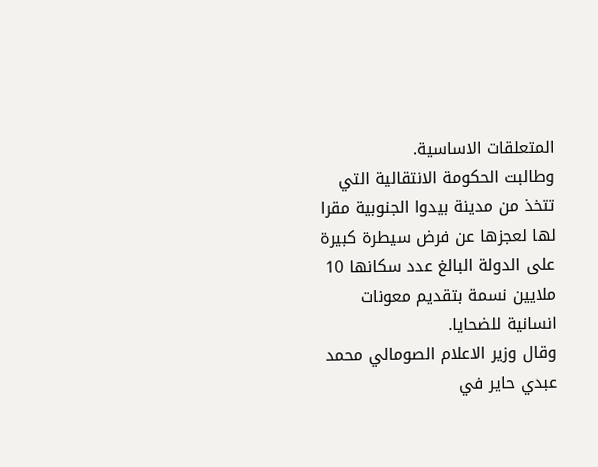المتعلقات الاساسية.
وطالبت الحكومة الانتقالية التي تتخذ من مدينة بيدوا الجنوبية مقرا لها لعجزها عن فرض سيطرة كبيرة على الدولة البالغ عدد سكانها 10 ملايين نسمة بتقديم معونات انسانية للضحايا.
وقال وزير الاعلام الصومالي محمد عبدي حاير في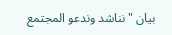بيان "نناشد وندعو المجتمع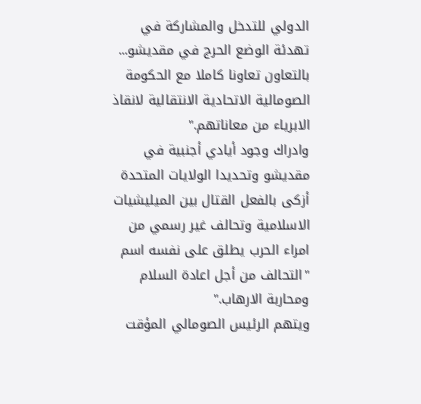الدولي للتدخل والمشاركة في تهدئة الوضع الحرج في مقديشو... بالتعاون تعاونا كاملا مع الحكومة الصومالية الاتحادية الانتقالية لانقاذ الابرياء من معاناتهم."
وادراك وجود أيادي أجنبية في مقديشو وتحديدا الولايات المتحدة أزكى بالفعل القتال بين الميليشيات الاسلامية وتحالف غير رسمي من امراء الحرب يطلق على نفسه اسم "التحالف من أجل اعادة السلام ومحاربة الارهاب."
ويتهم الرئيس الصومالي المؤقت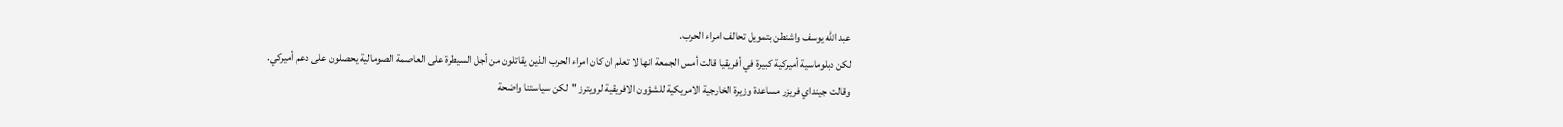عبد الله يوسف واشنطن بتمويل تحالف امراء الحرب.
لكن دبلوماسية أميركية كبيرة في أفريقيا قالت أمس الجمعة انها لا تعلم ان كان امراء الحرب الذين يقاتلون من أجل السيطرة على العاصمة الصومالية يحصلون على دعم أميركي.
وقالت جينداي فريزر مساعدة وزيرة الخارجية الامريكية للشؤون الافريقية لرويترز "لكن سياستنا واضحة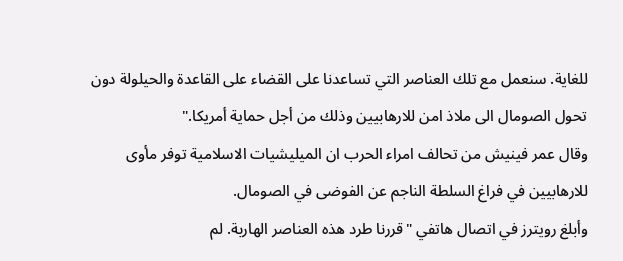للغاية. سنعمل مع تلك العناصر التي تساعدنا على القضاء على القاعدة والحيلولة دون تحول الصومال الى ملاذ امن للارهابيين وذلك من أجل حماية أمريكا."
وقال عمر فينيش من تحالف امراء الحرب ان الميليشيات الاسلامية توفر مأوى للارهابيين في فراغ السلطة الناجم عن الفوضى في الصومال.
وأبلغ رويترز في اتصال هاتفي "قررنا طرد هذه العناصر الهاربة. لم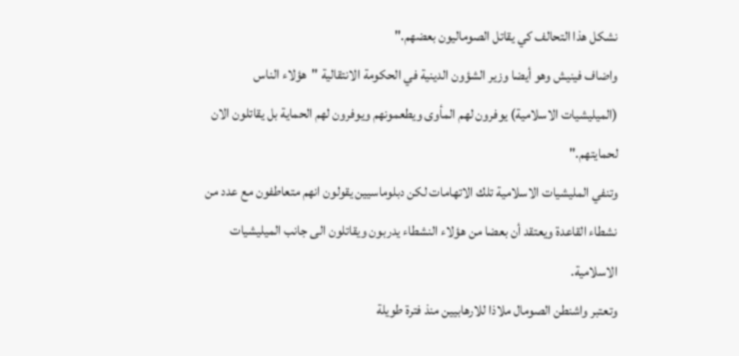نشكل هذا التحالف كي يقاتل الصوماليون بعضهم."
واضاف فينيش وهو أيضا وزير الشؤون الدينية في الحكومة الانتقالية "هؤلاء الناس (الميليشيات الاسلامية) يوفرون لهم المأوى ويطعمونهم ويوفرون لهم الحماية بل يقاتلون الان لحمايتهم."
وتنفي المليشيات الاسلامية تلك الاتهامات لكن دبلوماسيين يقولون انهم متعاطفون مع عدد من نشطاء القاعدة ويعتقد أن بعضا من هؤلاء النشطاء يدربون ويقاتلون الى جانب الميليشيات الاسلامية.
وتعتبر واشنطن الصومال ملاذا للارهابيين منذ فترة طويلة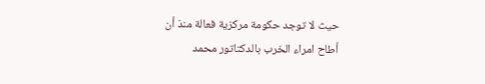حيث لا توجد حكومة مركزية فعالة منذ أن أطاح امراء الخرب بالدكتاتور محمد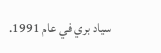سياد بري في عام 1991.